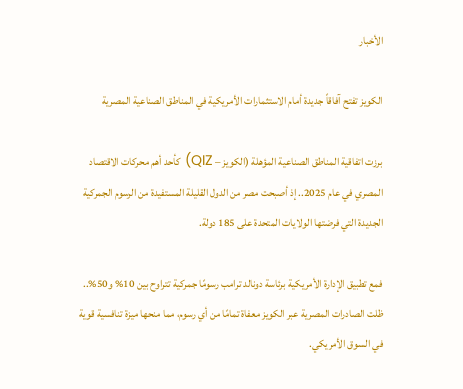الأخبار

الكويز تفتح آفاقاً جديدة أمام الاستثمارات الأمريكية في المناطق الصناعية المصرية

برزت اتفاقية المناطق الصناعية المؤهلة (الكويز – QIZ) كأحد أهم محركات الاقتصاد المصري في عام 2025.. إذ أصبحت مصر من الدول القليلة المستفيدة من الرسوم الجمركية الجديدة التي فرضتها الولايات المتحدة على 185 دولة.

فمع تطبيق الإدارة الأمريكية برئاسة دونالد ترامب رسومًا جمركية تتراوح بين 10% و50%.. ظلت الصادرات المصرية عبر الكويز معفاة تمامًا من أي رسوم، مما منحها ميزة تنافسية قوية في السوق الأمريكي.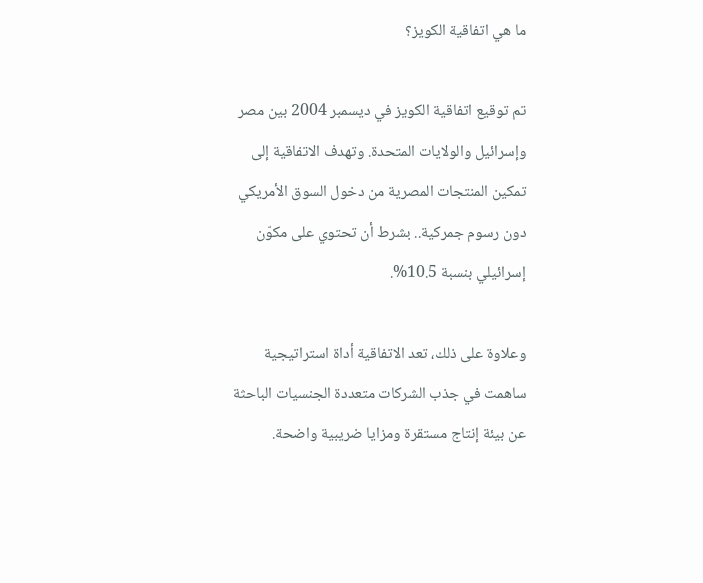ما هي اتفاقية الكويز؟

تم توقيع اتفاقية الكويز في ديسمبر 2004 بين مصر وإسرائيل والولايات المتحدة. وتهدف الاتفاقية إلى تمكين المنتجات المصرية من دخول السوق الأمريكي دون رسوم جمركية.. بشرط أن تحتوي على مكوّن إسرائيلي بنسبة 10.5%.

وعلاوة على ذلك، تعد الاتفاقية أداة استراتيجية ساهمت في جذب الشركات متعددة الجنسيات الباحثة عن بيئة إنتاج مستقرة ومزايا ضريبية واضحة.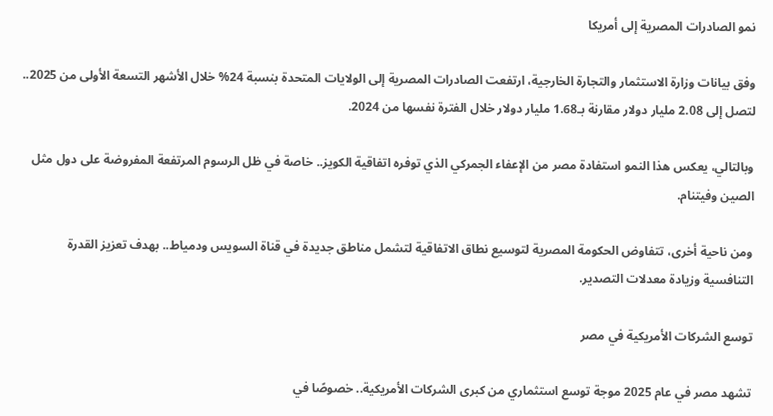نمو الصادرات المصرية إلى أمريكا

وفق بيانات وزارة الاستثمار والتجارة الخارجية، ارتفعت الصادرات المصرية إلى الولايات المتحدة بنسبة 24% خلال الأشهر التسعة الأولى من 2025.. لتصل إلى 2.08 مليار دولار مقارنة بـ1.68 مليار دولار خلال الفترة نفسها من 2024.

وبالتالي، يعكس هذا النمو استفادة مصر من الإعفاء الجمركي الذي توفره اتفاقية الكويز.. خاصة في ظل الرسوم المرتفعة المفروضة على دول مثل الصين وفيتنام.

ومن ناحية أخرى، تتفاوض الحكومة المصرية لتوسيع نطاق الاتفاقية لتشمل مناطق جديدة في قناة السويس ودمياط.. بهدف تعزيز القدرة التنافسية وزيادة معدلات التصدير.

توسع الشركات الأمريكية في مصر

تشهد مصر في عام 2025 موجة توسع استثماري من كبرى الشركات الأمريكية.. خصوصًا في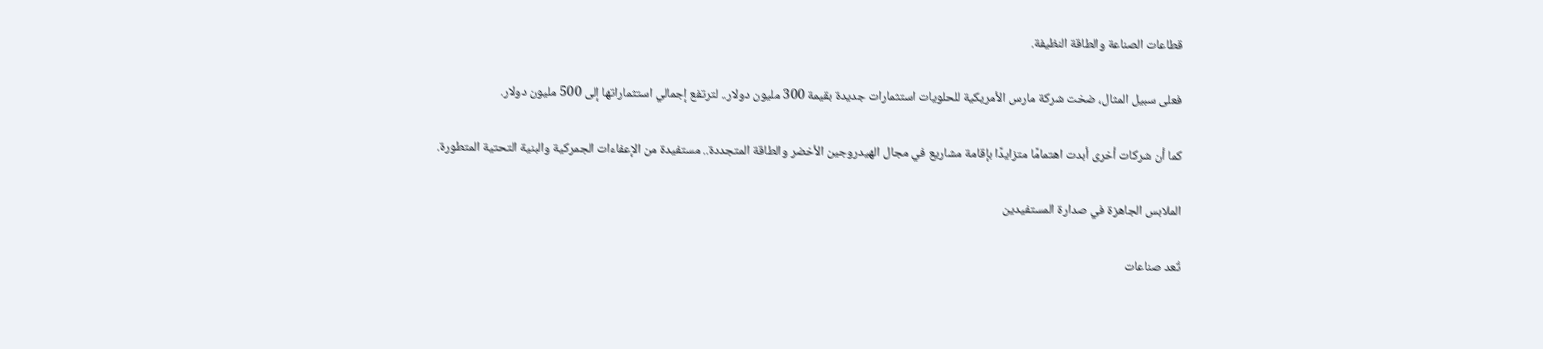قطاعات الصناعة والطاقة النظيفة.

فعلى سبيل المثال، ضخت شركة مارس الأمريكية للحلويات استثمارات جديدة بقيمة 300 مليون دولار.. لترتفع إجمالي استثماراتها إلى 500 مليون دولار.

كما أن شركات أخرى أبدت اهتمامًا متزايدًا بإقامة مشاريع في مجال الهيدروجين الأخضر والطاقة المتجددة.. مستفيدة من الإعفاءات الجمركية والبنية التحتية المتطورة.

الملابس الجاهزة في صدارة المستفيدين

تُعد صناعات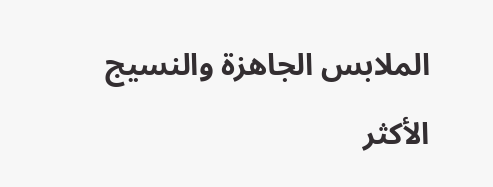الملابس الجاهزة والنسيج الأكثر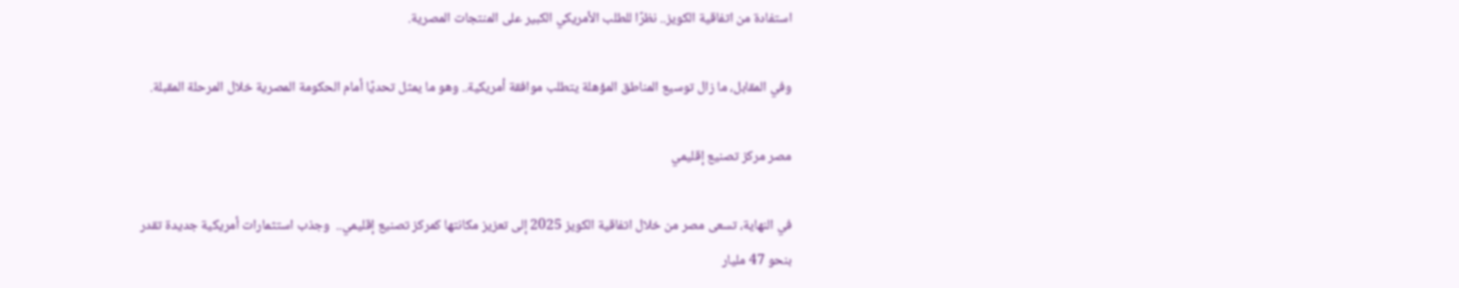استفادة من اتفاقية الكويز.. نظرًا للطلب الأمريكي الكبير على المنتجات المصرية.

وفي المقابل، ما زال توسيع المناطق المؤهلة يتطلب موافقة أمريكية.. وهو ما يمثل تحديًا أمام الحكومة المصرية خلال المرحلة المقبلة.

مصر مركز تصنيع إقليمي

في النهاية، تسعى مصر من خلال اتفاقية الكويز 2025 إلى تعزيز مكانتها كمركز تصنيع إقليمي..  وجذب استثمارات أمريكية جديدة تقدر بنحو 47 مليار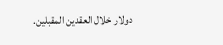دولار خلال العقدين المقبلين.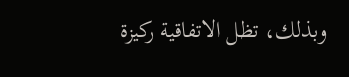وبذلك، تظل الاتفاقية ركيزة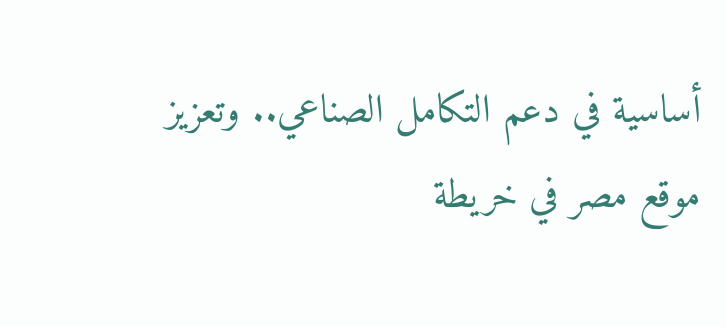أساسية في دعم التكامل الصناعي.. وتعزيز موقع مصر في خريطة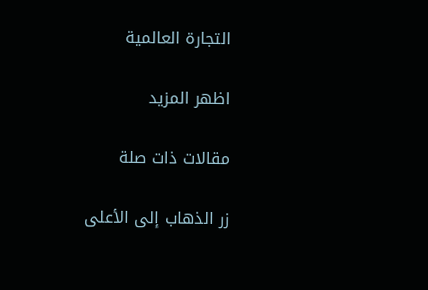التجارة العالمية

اظهر المزيد

مقالات ذات صلة

زر الذهاب إلى الأعلى